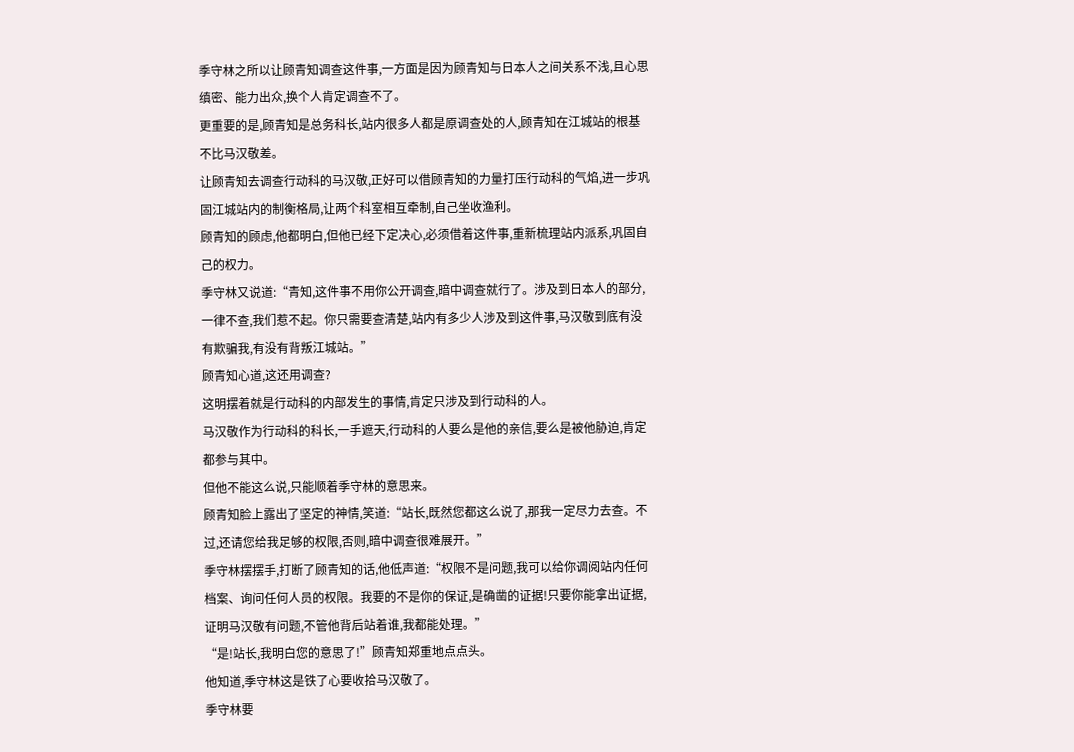季守林之所以让顾青知调查这件事,一方面是因为顾青知与日本人之间关系不浅,且心思缜密、能力出众,换个人肯定调查不了。
更重要的是,顾青知是总务科长,站内很多人都是原调查处的人,顾青知在江城站的根基不比马汉敬差。
让顾青知去调查行动科的马汉敬,正好可以借顾青知的力量打压行动科的气焰,进一步巩固江城站内的制衡格局,让两个科室相互牵制,自己坐收渔利。
顾青知的顾虑,他都明白,但他已经下定决心,必须借着这件事,重新梳理站内派系,巩固自己的权力。
季守林又说道:“青知,这件事不用你公开调查,暗中调查就行了。涉及到日本人的部分,一律不查,我们惹不起。你只需要查清楚,站内有多少人涉及到这件事,马汉敬到底有没有欺骗我,有没有背叛江城站。”
顾青知心道,这还用调查?
这明摆着就是行动科的内部发生的事情,肯定只涉及到行动科的人。
马汉敬作为行动科的科长,一手遮天,行动科的人要么是他的亲信,要么是被他胁迫,肯定都参与其中。
但他不能这么说,只能顺着季守林的意思来。
顾青知脸上露出了坚定的神情,笑道:“站长,既然您都这么说了,那我一定尽力去查。不过,还请您给我足够的权限,否则,暗中调查很难展开。”
季守林摆摆手,打断了顾青知的话,他低声道:“权限不是问题,我可以给你调阅站内任何档案、询问任何人员的权限。我要的不是你的保证,是确凿的证据!只要你能拿出证据,证明马汉敬有问题,不管他背后站着谁,我都能处理。”
“是!站长,我明白您的意思了!”顾青知郑重地点点头。
他知道,季守林这是铁了心要收拾马汉敬了。
季守林要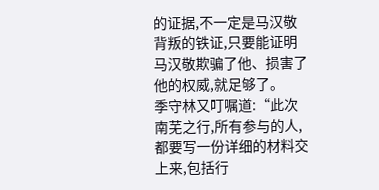的证据,不一定是马汉敬背叛的铁证,只要能证明马汉敬欺骗了他、损害了他的权威,就足够了。
季守林又叮嘱道:“此次南芜之行,所有参与的人,都要写一份详细的材料交上来,包括行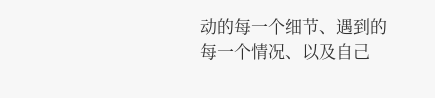动的每一个细节、遇到的每一个情况、以及自己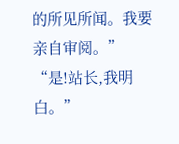的所见所闻。我要亲自审阅。”
“是!站长,我明白。”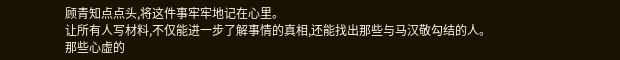顾青知点点头,将这件事牢牢地记在心里。
让所有人写材料,不仅能进一步了解事情的真相,还能找出那些与马汉敬勾结的人。
那些心虚的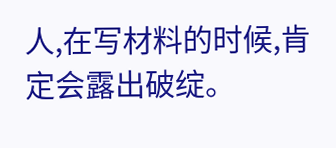人,在写材料的时候,肯定会露出破绽。